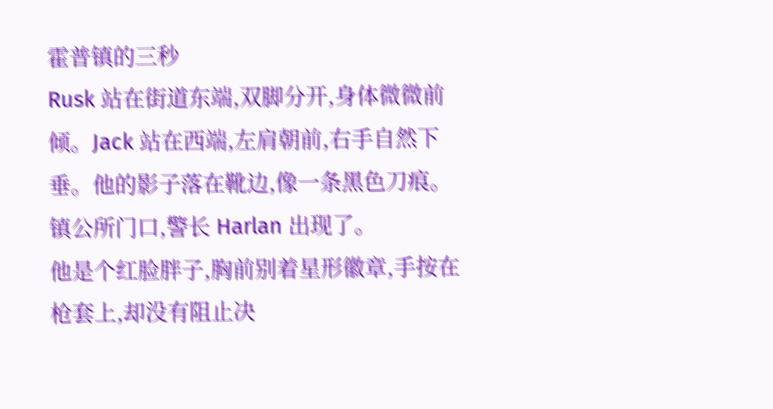霍普镇的三秒
Rusk 站在街道东端,双脚分开,身体微微前倾。Jack 站在西端,左肩朝前,右手自然下垂。他的影子落在靴边,像一条黑色刀痕。
镇公所门口,警长 Harlan 出现了。
他是个红脸胖子,胸前别着星形徽章,手按在枪套上,却没有阻止决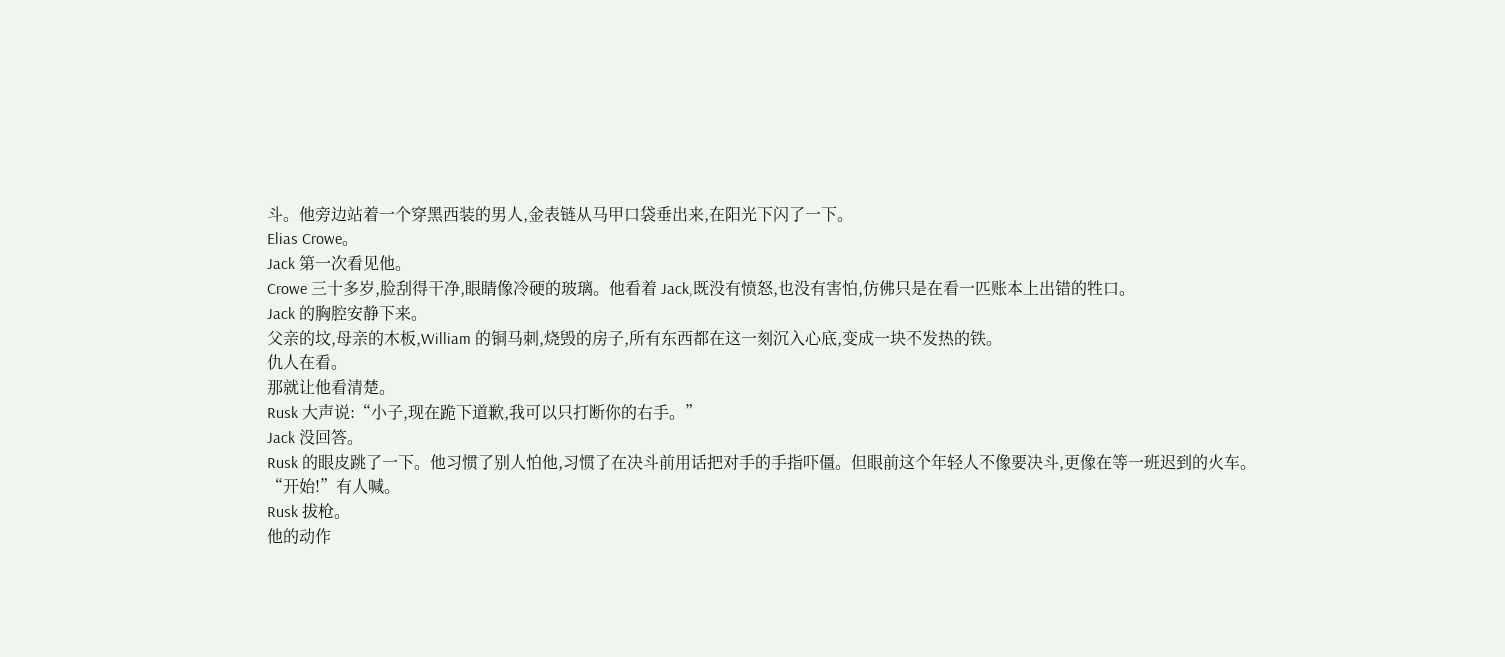斗。他旁边站着一个穿黑西装的男人,金表链从马甲口袋垂出来,在阳光下闪了一下。
Elias Crowe。
Jack 第一次看见他。
Crowe 三十多岁,脸刮得干净,眼睛像冷硬的玻璃。他看着 Jack,既没有愤怒,也没有害怕,仿佛只是在看一匹账本上出错的牲口。
Jack 的胸腔安静下来。
父亲的坟,母亲的木板,William 的铜马刺,烧毁的房子,所有东西都在这一刻沉入心底,变成一块不发热的铁。
仇人在看。
那就让他看清楚。
Rusk 大声说:“小子,现在跪下道歉,我可以只打断你的右手。”
Jack 没回答。
Rusk 的眼皮跳了一下。他习惯了别人怕他,习惯了在决斗前用话把对手的手指吓僵。但眼前这个年轻人不像要决斗,更像在等一班迟到的火车。
“开始!”有人喊。
Rusk 拔枪。
他的动作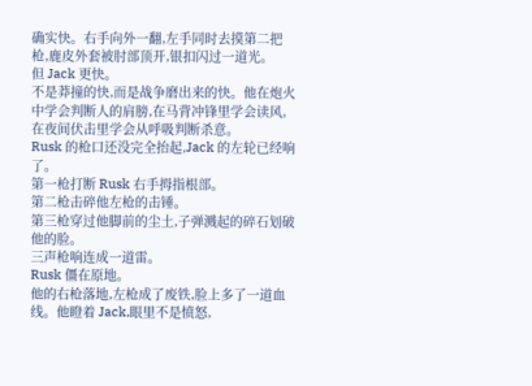确实快。右手向外一翻,左手同时去摸第二把枪,鹿皮外套被肘部顶开,银扣闪过一道光。
但 Jack 更快。
不是莽撞的快,而是战争磨出来的快。他在炮火中学会判断人的肩膀,在马背冲锋里学会读风,在夜间伏击里学会从呼吸判断杀意。
Rusk 的枪口还没完全抬起,Jack 的左轮已经响了。
第一枪打断 Rusk 右手拇指根部。
第二枪击碎他左枪的击锤。
第三枪穿过他脚前的尘土,子弹溅起的碎石划破他的脸。
三声枪响连成一道雷。
Rusk 僵在原地。
他的右枪落地,左枪成了废铁,脸上多了一道血线。他瞪着 Jack,眼里不是愤怒,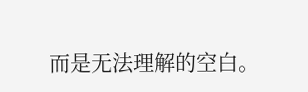而是无法理解的空白。